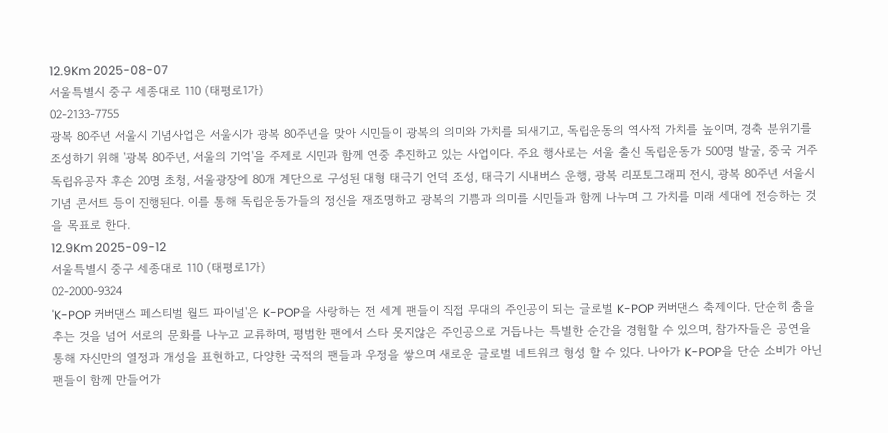12.9Km 2025-08-07
서울특별시 중구 세종대로 110 (태평로1가)
02-2133-7755
광복 80주년 서울시 기념사업은 서울시가 광복 80주년을 맞아 시민들이 광복의 의미와 가치를 되새기고, 독립운동의 역사적 가치를 높이며, 경축 분위기를 조성하기 위해 '광복 80주년, 서울의 기억'을 주제로 시민과 함께 연중 추진하고 있는 사업이다. 주요 행사로는 서울 출신 독립운동가 500명 발굴, 중국 거주 독립유공자 후손 20명 초청, 서울광장에 80개 계단으로 구성된 대형 태극기 언덕 조성, 태극기 시내버스 운행, 광복 리포토그래피 전시, 광복 80주년 서울시 기념 콘서트 등이 진행된다. 이를 통해 독립운동가들의 정신을 재조명하고 광복의 기쁨과 의미를 시민들과 함께 나누며 그 가치를 미래 세대에 전승하는 것을 목표로 한다.
12.9Km 2025-09-12
서울특별시 중구 세종대로 110 (태평로1가)
02-2000-9324
'K-POP 커버댄스 페스티벌 월드 파이널'은 K-POP을 사랑하는 전 세계 팬들이 직접 무대의 주인공이 되는 글로벌 K-POP 커버댄스 축제이다. 단순히 춤을 추는 것을 넘어 서로의 문화를 나누고 교류하며, 평범한 팬에서 스타 못지않은 주인공으로 거듭나는 특별한 순간을 경험할 수 있으며, 참가자들은 공연을 통해 자신만의 열정과 개성을 표현하고, 다양한 국적의 팬들과 우정을 쌓으며 새로운 글로벌 네트워크 형성 할 수 있다. 나아가 K-POP을 단순 소비가 아닌 팬들이 함께 만들어가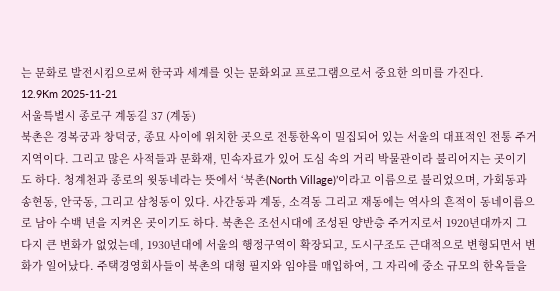는 문화로 발전시킴으로써 한국과 세계를 잇는 문화외교 프로그램으로서 중요한 의미를 가진다.
12.9Km 2025-11-21
서울특별시 종로구 계동길 37 (계동)
북촌은 경복궁과 창덕궁, 종묘 사이에 위치한 곳으로 전통한옥이 밀집되어 있는 서울의 대표적인 전통 주거지역이다. 그리고 많은 사적들과 문화재, 민속자료가 있어 도심 속의 거리 박물관이라 불리어지는 곳이기도 하다. 청계천과 종로의 윗동네라는 뜻에서 ‘북촌(North Village)’이라고 이름으로 불리었으며, 가회동과 송현동, 안국동, 그리고 삼청동이 있다. 사간동과 계동, 소격동 그리고 재동에는 역사의 흔적이 동네이름으로 남아 수백 년을 지켜온 곳이기도 하다. 북촌은 조선시대에 조성된 양반층 주거지로서 1920년대까지 그다지 큰 변화가 없었는데, 1930년대에 서울의 행정구역이 확장되고, 도시구조도 근대적으로 변형되면서 변화가 일어났다. 주택경영회사들이 북촌의 대형 필지와 임야를 매입하여, 그 자리에 중소 규모의 한옥들을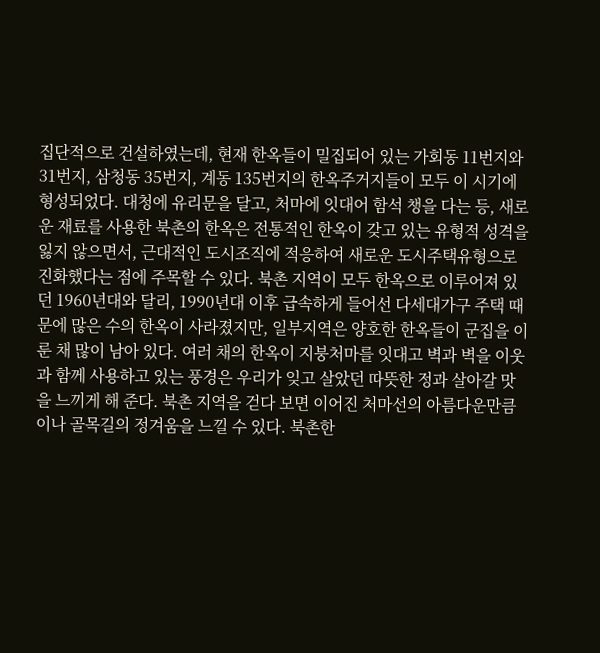집단적으로 건설하였는데, 현재 한옥들이 밀집되어 있는 가회동 11번지와 31번지, 삼청동 35번지, 계동 135번지의 한옥주거지들이 모두 이 시기에 형성되었다. 대청에 유리문을 달고, 처마에 잇대어 함석 챙을 다는 등, 새로운 재료를 사용한 북촌의 한옥은 전통적인 한옥이 갖고 있는 유형적 성격을 잃지 않으면서, 근대적인 도시조직에 적응하여 새로운 도시주택유형으로 진화했다는 점에 주목할 수 있다. 북촌 지역이 모두 한옥으로 이루어져 있던 1960년대와 달리, 1990년대 이후 급속하게 들어선 다세대가구 주택 때문에 많은 수의 한옥이 사라졌지만, 일부지역은 양호한 한옥들이 군집을 이룬 채 많이 남아 있다. 여러 채의 한옥이 지붕처마를 잇대고 벽과 벽을 이웃과 함께 사용하고 있는 풍경은 우리가 잊고 살았던 따뜻한 정과 살아갈 맛을 느끼게 해 준다. 북촌 지역을 걷다 보면 이어진 처마선의 아름다운만큼이나 골목길의 정겨움을 느낄 수 있다. 북촌한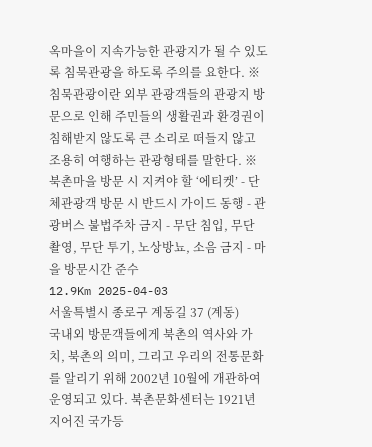옥마을이 지속가능한 관광지가 될 수 있도록 침묵관광을 하도록 주의를 요한다. ※ 침묵관광이란 외부 관광객들의 관광지 방문으로 인해 주민들의 생활권과 환경권이 침해받지 않도록 큰 소리로 떠들지 않고 조용히 여행하는 관광형태를 말한다. ※ 북촌마을 방문 시 지켜야 할 ‘에티켓’ - 단체관광객 방문 시 반드시 가이드 동행 - 관광버스 불법주차 금지 - 무단 침입, 무단 촬영, 무단 투기, 노상방뇨, 소음 금지 - 마을 방문시간 준수
12.9Km 2025-04-03
서울특별시 종로구 계동길 37 (계동)
국내외 방문객들에게 북촌의 역사와 가치, 북촌의 의미, 그리고 우리의 전통문화를 알리기 위해 2002년 10월에 개관하여 운영되고 있다. 북촌문화센터는 1921년 지어진 국가등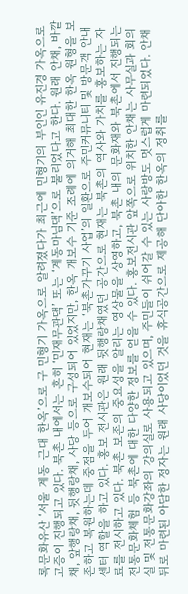록문화유산 ‘서울 계동 근대 한옥’으로 구 민형기 가옥으로 알려졌다가 최근에 민형기의 부인인 유진경 가옥으로 고증이 진행되고 있다. 북촌 내에서는 흔히 ‘민재무관댁’ 또는 ‘계동마님댁’으로 불리었다고 한다. 원래 안채, 바깥채, 앞행랑채, 뒷행랑채, 사당 등으로 구성되어 있었지만, 한옥 개보수 기준 조례에 의거해 최대한 한옥 원형을 보존하고 복원하는데 중점을 두어 개보수되어 현재는 ‘북촌가꾸기 사업’의 일환으로 주민커뮤니티 및 방문객 안내센터 역할을 하고 있다. 홍보 전시관은 원래 뒷행랑채였던 공간으로 현재는 북촌의 역사와 가치를 홍보하는 자료를 전시하고 있다. 북촌 보존의 중요성을 알리는 영상물을 상영하고, 북촌 내의 문화재와 북촌에서 진행되는 전통문화체험 등 북촌에 대한 다양한 정보를 얻을 수 있다. 홍보전시관 앞쪽으로 위치한 안채는 사무실과 회의실 및 전통문화강좌의 강의실로 사용되고 있으며, 주민들이 쉬어갈 수 있는 사랑방도 멋스럽게 마련되었다. 안채 뒤로 마련된 아담한 정자는 원래 사당이었던 것을 휴식공간으로 제공해 단아한 한옥의 정취를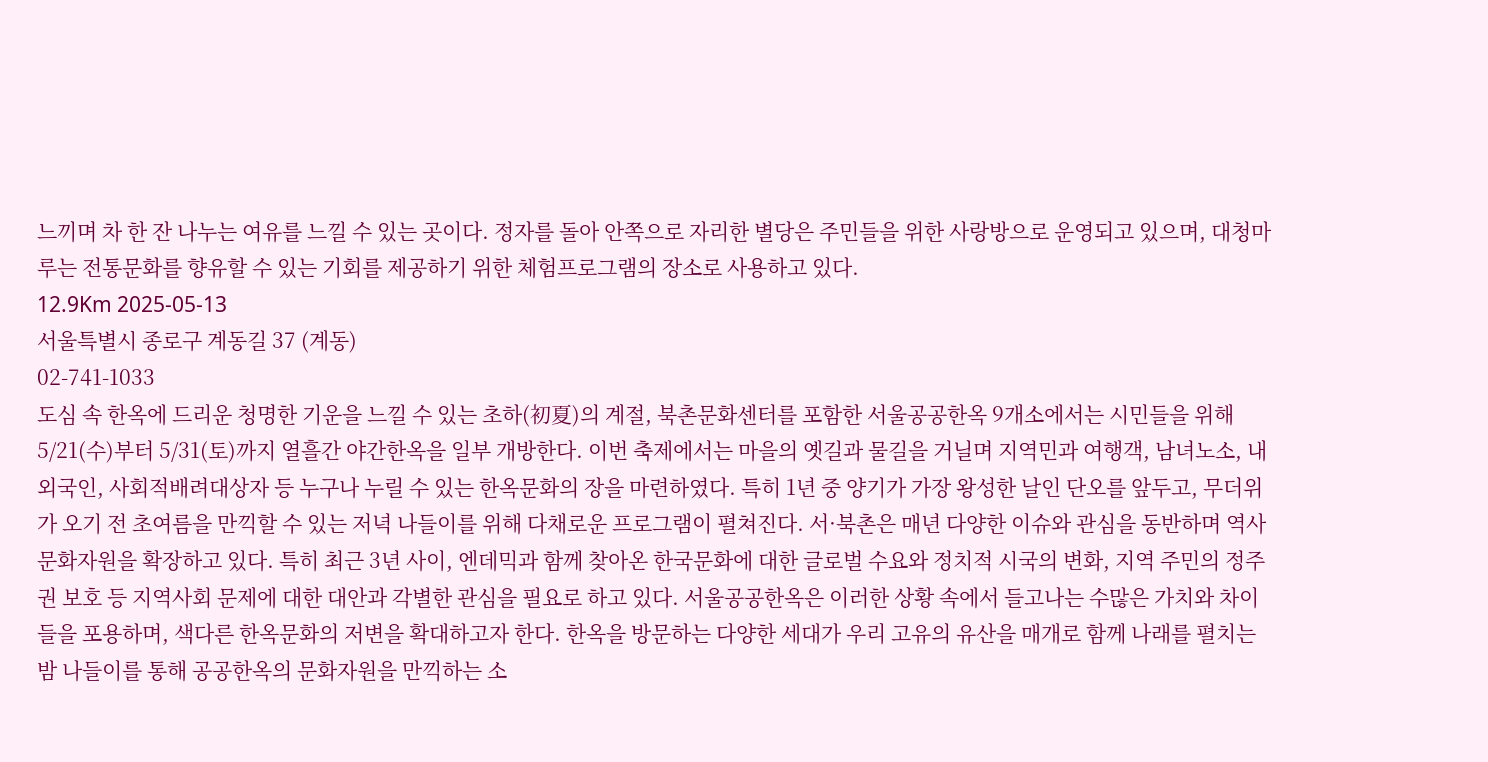느끼며 차 한 잔 나누는 여유를 느낄 수 있는 곳이다. 정자를 돌아 안쪽으로 자리한 별당은 주민들을 위한 사랑방으로 운영되고 있으며, 대청마루는 전통문화를 향유할 수 있는 기회를 제공하기 위한 체험프로그램의 장소로 사용하고 있다.
12.9Km 2025-05-13
서울특별시 종로구 계동길 37 (계동)
02-741-1033
도심 속 한옥에 드리운 청명한 기운을 느낄 수 있는 초하(初夏)의 계절, 북촌문화센터를 포함한 서울공공한옥 9개소에서는 시민들을 위해 5/21(수)부터 5/31(토)까지 열흘간 야간한옥을 일부 개방한다. 이번 축제에서는 마을의 옛길과 물길을 거닐며 지역민과 여행객, 남녀노소, 내외국인, 사회적배려대상자 등 누구나 누릴 수 있는 한옥문화의 장을 마련하였다. 특히 1년 중 양기가 가장 왕성한 날인 단오를 앞두고, 무더위가 오기 전 초여름을 만끽할 수 있는 저녁 나들이를 위해 다채로운 프로그램이 펼쳐진다. 서·북촌은 매년 다양한 이슈와 관심을 동반하며 역사문화자원을 확장하고 있다. 특히 최근 3년 사이, 엔데믹과 함께 찾아온 한국문화에 대한 글로벌 수요와 정치적 시국의 변화, 지역 주민의 정주권 보호 등 지역사회 문제에 대한 대안과 각별한 관심을 필요로 하고 있다. 서울공공한옥은 이러한 상황 속에서 들고나는 수많은 가치와 차이들을 포용하며, 색다른 한옥문화의 저변을 확대하고자 한다. 한옥을 방문하는 다양한 세대가 우리 고유의 유산을 매개로 함께 나래를 펼치는 밤 나들이를 통해 공공한옥의 문화자원을 만끽하는 소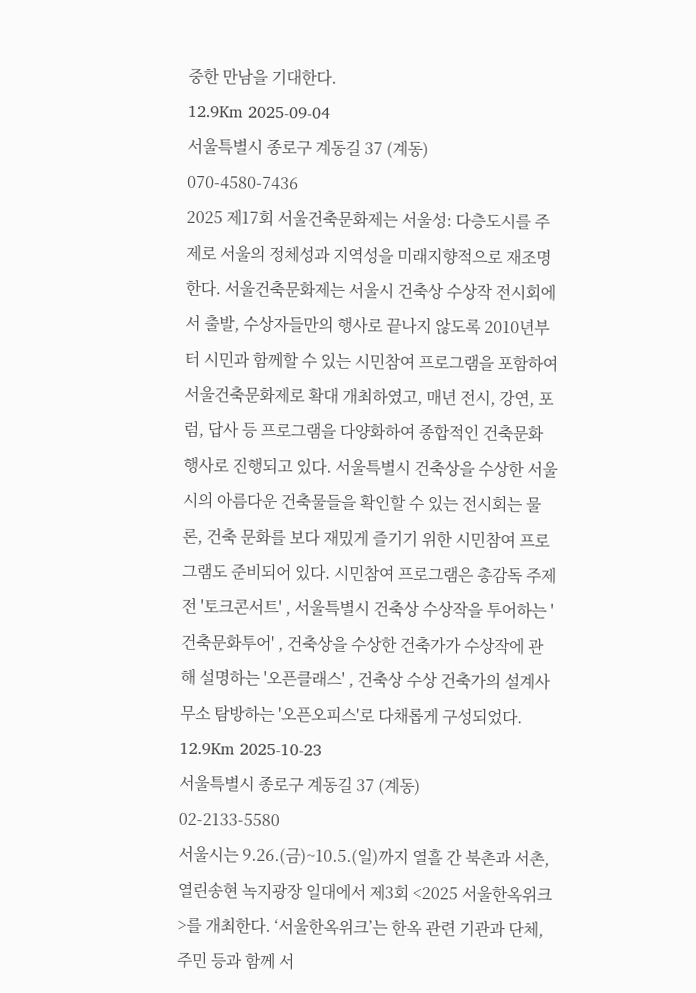중한 만남을 기대한다.
12.9Km 2025-09-04
서울특별시 종로구 계동길 37 (계동)
070-4580-7436
2025 제17회 서울건축문화제는 서울성: 다층도시를 주제로 서울의 정체성과 지역성을 미래지향적으로 재조명한다. 서울건축문화제는 서울시 건축상 수상작 전시회에서 출발, 수상자들만의 행사로 끝나지 않도록 2010년부터 시민과 함께할 수 있는 시민참여 프로그램을 포함하여 서울건축문화제로 확대 개최하였고, 매년 전시, 강연, 포럼, 답사 등 프로그램을 다양화하여 종합적인 건축문화 행사로 진행되고 있다. 서울특별시 건축상을 수상한 서울시의 아름다운 건축물들을 확인할 수 있는 전시회는 물론, 건축 문화를 보다 재밌게 즐기기 위한 시민참여 프로그램도 준비되어 있다. 시민참여 프로그램은 총감독 주제전 '토크콘서트' , 서울특별시 건축상 수상작을 투어하는 '건축문화투어' , 건축상을 수상한 건축가가 수상작에 관해 설명하는 '오픈클래스' , 건축상 수상 건축가의 설계사무소 탐방하는 '오픈오피스'로 다채롭게 구성되었다.
12.9Km 2025-10-23
서울특별시 종로구 계동길 37 (계동)
02-2133-5580
서울시는 9.26.(금)~10.5.(일)까지 열흘 간 북촌과 서촌, 열린송현 녹지광장 일대에서 제3회 <2025 서울한옥위크>를 개최한다. ‘서울한옥위크’는 한옥 관련 기관과 단체, 주민 등과 함께 서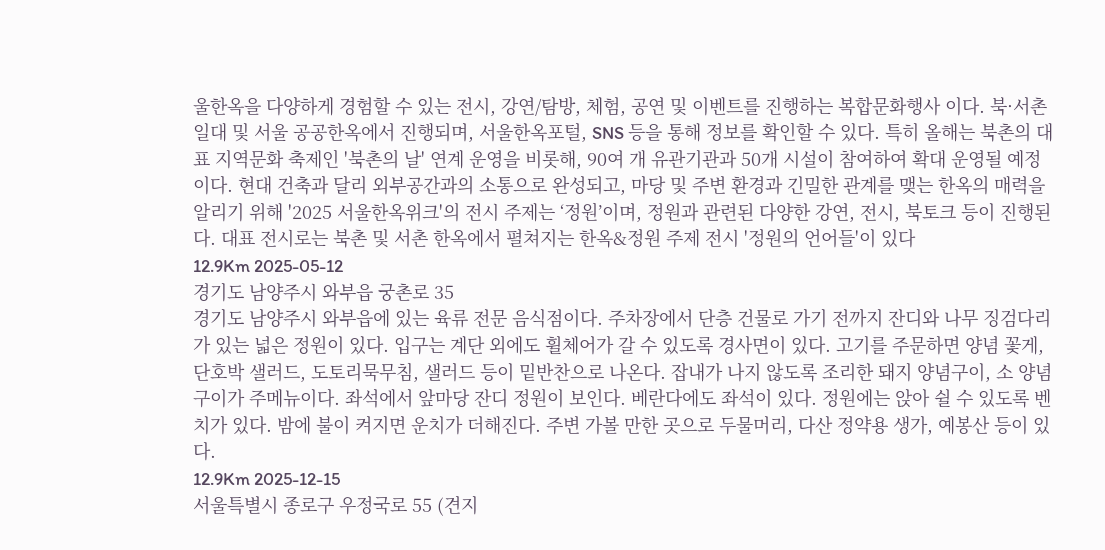울한옥을 다양하게 경험할 수 있는 전시, 강연/탐방, 체험, 공연 및 이벤트를 진행하는 복합문화행사 이다. 북·서촌 일대 및 서울 공공한옥에서 진행되며, 서울한옥포털, SNS 등을 통해 정보를 확인할 수 있다. 특히 올해는 북촌의 대표 지역문화 축제인 '북촌의 날' 연계 운영을 비롯해, 90여 개 유관기관과 50개 시설이 참여하여 확대 운영될 예정이다. 현대 건축과 달리 외부공간과의 소통으로 완성되고, 마당 및 주변 환경과 긴밀한 관계를 맺는 한옥의 매력을 알리기 위해 '2025 서울한옥위크'의 전시 주제는 ‘정원’이며, 정원과 관련된 다양한 강연, 전시, 북토크 등이 진행된다. 대표 전시로는 북촌 및 서촌 한옥에서 펼쳐지는 한옥&정원 주제 전시 '정원의 언어들'이 있다
12.9Km 2025-05-12
경기도 남양주시 와부읍 궁촌로 35
경기도 남양주시 와부읍에 있는 육류 전문 음식점이다. 주차장에서 단층 건물로 가기 전까지 잔디와 나무 징검다리가 있는 넓은 정원이 있다. 입구는 계단 외에도 휠체어가 갈 수 있도록 경사면이 있다. 고기를 주문하면 양념 꽃게, 단호박 샐러드, 도토리묵무침, 샐러드 등이 밑반찬으로 나온다. 잡내가 나지 않도록 조리한 돼지 양념구이, 소 양념구이가 주메뉴이다. 좌석에서 앞마당 잔디 정원이 보인다. 베란다에도 좌석이 있다. 정원에는 앉아 쉴 수 있도록 벤치가 있다. 밤에 불이 켜지면 운치가 더해진다. 주변 가볼 만한 곳으로 두물머리, 다산 정약용 생가, 예봉산 등이 있다.
12.9Km 2025-12-15
서울특별시 종로구 우정국로 55 (견지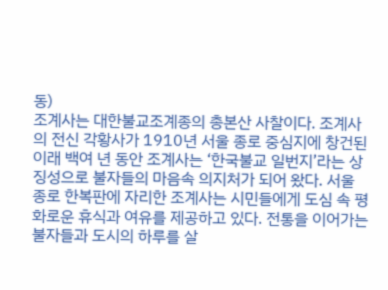동)
조계사는 대한불교조계종의 총본산 사찰이다. 조계사의 전신 각황사가 1910년 서울 종로 중심지에 창건된 이래 백여 년 동안 조계사는 ‘한국불교 일번지’라는 상징성으로 불자들의 마음속 의지처가 되어 왔다. 서울 종로 한복판에 자리한 조계사는 시민들에게 도심 속 평화로운 휴식과 여유를 제공하고 있다. 전통을 이어가는 불자들과 도시의 하루를 살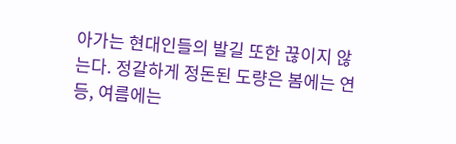아가는 현대인들의 발길 또한 끊이지 않는다. 정갈하게 정돈된 도량은 봄에는 연등, 여름에는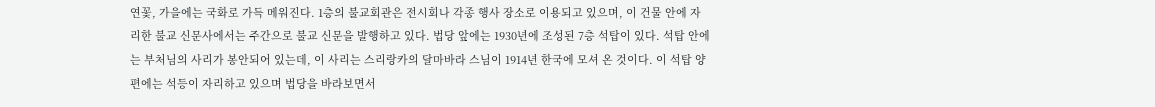연꽃, 가을에는 국화로 가득 메워진다. 1층의 불교회관은 전시회나 각종 행사 장소로 이용되고 있으며, 이 건물 안에 자리한 불교 신문사에서는 주간으로 불교 신문을 발행하고 있다. 법당 앞에는 1930년에 조성된 7층 석탑이 있다. 석탑 안에는 부처님의 사리가 봉안되어 있는데, 이 사리는 스리랑카의 달마바라 스님이 1914년 한국에 모셔 온 것이다. 이 석탑 양편에는 석등이 자리하고 있으며 법당을 바라보면서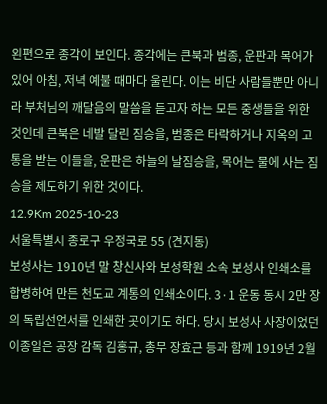왼편으로 종각이 보인다. 종각에는 큰북과 범종, 운판과 목어가 있어 아침, 저녁 예불 때마다 울린다. 이는 비단 사람들뿐만 아니라 부처님의 깨달음의 말씀을 듣고자 하는 모든 중생들을 위한 것인데 큰북은 네발 달린 짐승을, 범종은 타락하거나 지옥의 고통을 받는 이들을, 운판은 하늘의 날짐승을, 목어는 물에 사는 짐승을 제도하기 위한 것이다.
12.9Km 2025-10-23
서울특별시 종로구 우정국로 55 (견지동)
보성사는 1910년 말 창신사와 보성학원 소속 보성사 인쇄소를 합병하여 만든 천도교 계통의 인쇄소이다. 3·1 운동 동시 2만 장의 독립선언서를 인쇄한 곳이기도 하다. 당시 보성사 사장이었던 이종일은 공장 감독 김홍규, 총무 장효근 등과 함께 1919년 2월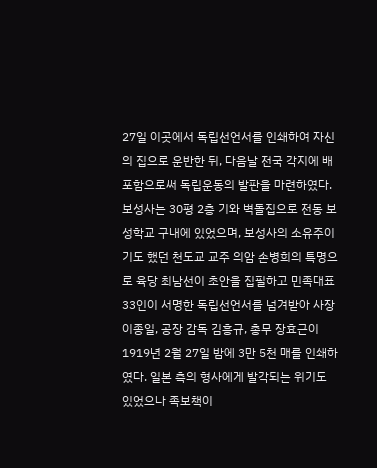27일 이곳에서 독립선언서를 인쇄하여 자신의 집으로 운반한 뒤, 다음날 전국 각지에 배포함으로써 독립운동의 발판을 마련하였다. 보성사는 30평 2층 기와 벽돌집으로 전동 보성학교 구내에 있었으며, 보성사의 소유주이기도 했던 천도교 교주 의암 손병희의 특명으로 육당 최남선이 초안을 집필하고 민족대표 33인이 서명한 독립선언서를 넘겨받아 사장 이종일, 공장 감독 김흥규, 총무 장효근이 1919년 2월 27일 밤에 3만 5천 매를 인쇄하였다. 일본 측의 형사에게 발각되는 위기도 있었으나 족보책이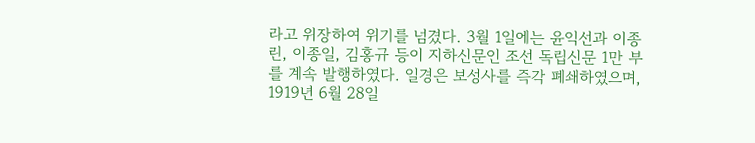라고 위장하여 위기를 넘겼다. 3월 1일에는 윤익선과 이종린, 이종일, 김홍규 등이 지하신문인 조선 독립신문 1만 부를 계속 발행하였다. 일경은 보성사를 즉각 폐쇄하였으며, 1919년 6월 28일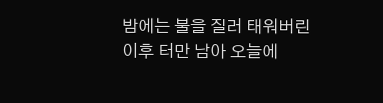밤에는 불을 질러 태워버린 이후 터만 남아 오늘에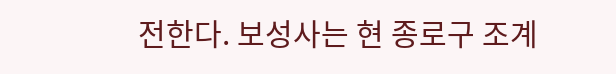전한다. 보성사는 현 종로구 조계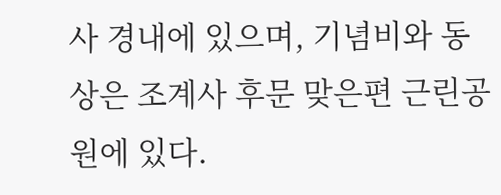사 경내에 있으며, 기념비와 동상은 조계사 후문 맞은편 근린공원에 있다.